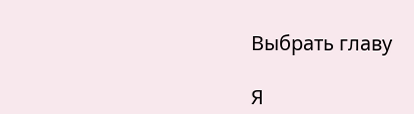Выбрать главу

Я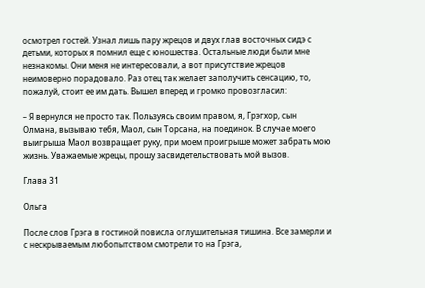осмотрел гостей. Узнал лишь пару жрецов и двух глав восточных сидэ с детьми, которых я помнил еще с юношества. Остальные люди были мне незнакомы. Они меня не интересовали, а вот присутствие жрецов неимоверно порадовало. Раз отец так желает заполучить сенсацию, то, пожалуй, стоит ее им дать. Вышел вперед и громко провозгласил:

– Я вернулся не просто так. Пользуясь своим правом, я, Грэгхор, сын Олмана, вызываю тебя, Маол, сын Торсана, на поединок. В случае моего выигрыша Маол возвращает руку, при моем проигрыше может забрать мою жизнь. Уважаемые жрецы, прошу засвидетельствовать мой вызов.

Глава 31

Ольга

После слов Грэга в гостиной повисла оглушительная тишина. Все замерли и с нескрываемым любопытством смотрели то на Грэга,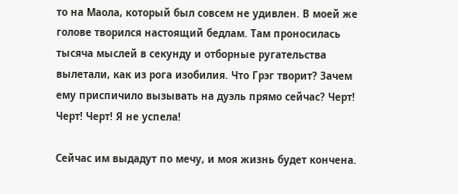то на Маола, который был совсем не удивлен. В моей же голове творился настоящий бедлам. Там проносилась тысяча мыслей в секунду и отборные ругательства вылетали, как из рога изобилия. Что Грэг творит? Зачем ему приспичило вызывать на дуэль прямо сейчас? Черт! Черт! Черт! Я не успела!

Сейчас им выдадут по мечу, и моя жизнь будет кончена.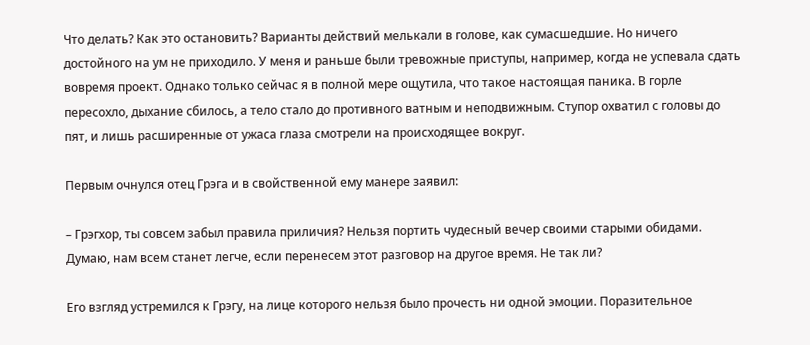Что делать? Как это остановить? Варианты действий мелькали в голове, как сумасшедшие. Но ничего достойного на ум не приходило. У меня и раньше были тревожные приступы, например, когда не успевала сдать вовремя проект. Однако только сейчас я в полной мере ощутила, что такое настоящая паника. В горле пересохло, дыхание сбилось, а тело стало до противного ватным и неподвижным. Ступор охватил с головы до пят, и лишь расширенные от ужаса глаза смотрели на происходящее вокруг.

Первым очнулся отец Грэга и в свойственной ему манере заявил:

– Грэгхор, ты совсем забыл правила приличия? Нельзя портить чудесный вечер своими старыми обидами. Думаю, нам всем станет легче, если перенесем этот разговор на другое время. Не так ли?

Его взгляд устремился к Грэгу, на лице которого нельзя было прочесть ни одной эмоции. Поразительное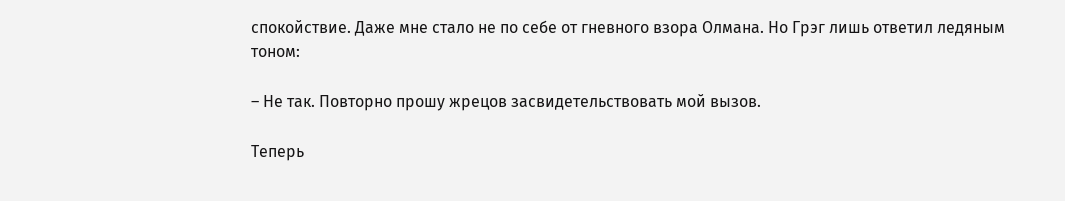спокойствие. Даже мне стало не по себе от гневного взора Олмана. Но Грэг лишь ответил ледяным тоном:

– Не так. Повторно прошу жрецов засвидетельствовать мой вызов.

Теперь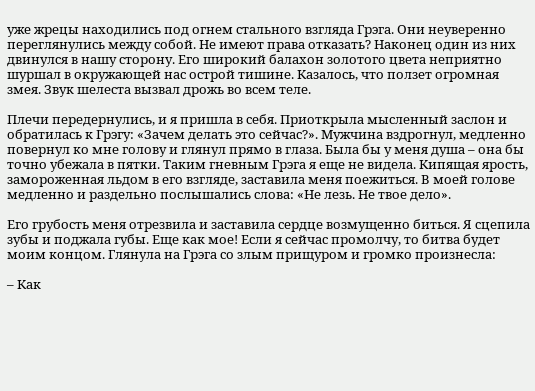уже жрецы находились под огнем стального взгляда Грэга. Они неуверенно переглянулись между собой. Не имеют права отказать? Наконец один из них двинулся в нашу сторону. Его широкий балахон золотого цвета неприятно шуршал в окружающей нас острой тишине. Казалось, что ползет огромная змея. Звук шелеста вызвал дрожь во всем теле.

Плечи передернулись, и я пришла в себя. Приоткрыла мысленный заслон и обратилась к Грэгу: «Зачем делать это сейчас?». Мужчина вздрогнул, медленно повернул ко мне голову и глянул прямо в глаза. Была бы у меня душа – она бы точно убежала в пятки. Таким гневным Грэга я еще не видела. Кипящая ярость, замороженная льдом в его взгляде, заставила меня поежиться. В моей голове медленно и раздельно послышались слова: «Не лезь. Не твое дело».

Его грубость меня отрезвила и заставила сердце возмущенно биться. Я сцепила зубы и поджала губы. Еще как мое! Если я сейчас промолчу, то битва будет моим концом. Глянула на Грэга со злым прищуром и громко произнесла:

– Как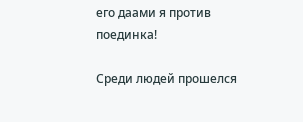его даами я против поединка!

Среди людей прошелся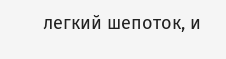легкий шепоток, и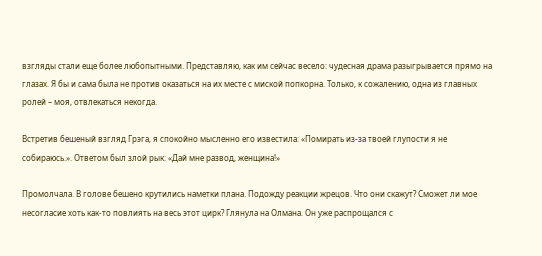взгляды стали еще более любопытными. Представляю, как им сейчас весело: чудесная драма разыгрывается прямо на глазах. Я бы и сама была не против оказаться на их месте с миской попкорна. Только, к сожалению, одна из главных ролей – моя, отвлекаться некогда.

Встретив бешеный взгляд Грэга, я спокойно мысленно его известила: «Помирать из-за твоей глупости я не собираюсь.». Ответом был злой рык: «Дай мне развод, женщина!»

Промолчала. В голове бешено крутились наметки плана. Подожду реакции жрецов. Что они скажут? Сможет ли мое несогласие хоть как-то повлиять на весь этот цирк? Глянула на Олмана. Он уже распрощался с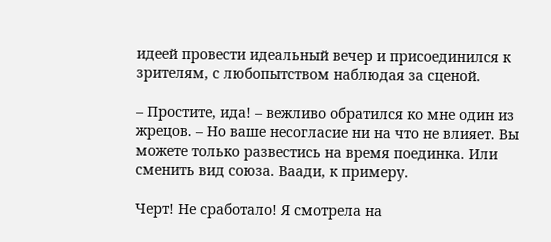идеей провести идеальный вечер и присоединился к зрителям, с любопытством наблюдая за сценой.

– Простите, ида! – вежливо обратился ко мне один из жрецов. – Но ваше несогласие ни на что не влияет. Вы можете только развестись на время поединка. Или сменить вид союза. Ваади, к примеру.

Черт! Не сработало! Я смотрела на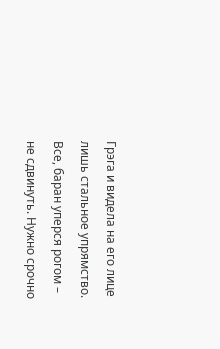Грэга и видела на его лице лишь стальное упрямство. Все, баран уперся рогом – не сдвинуть. Нужно срочно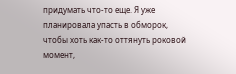придумать что-то еще. Я уже планировала упасть в обморок, чтобы хоть как-то оттянуть роковой момент,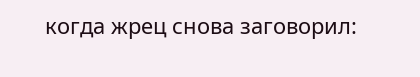когда жрец снова заговорил: